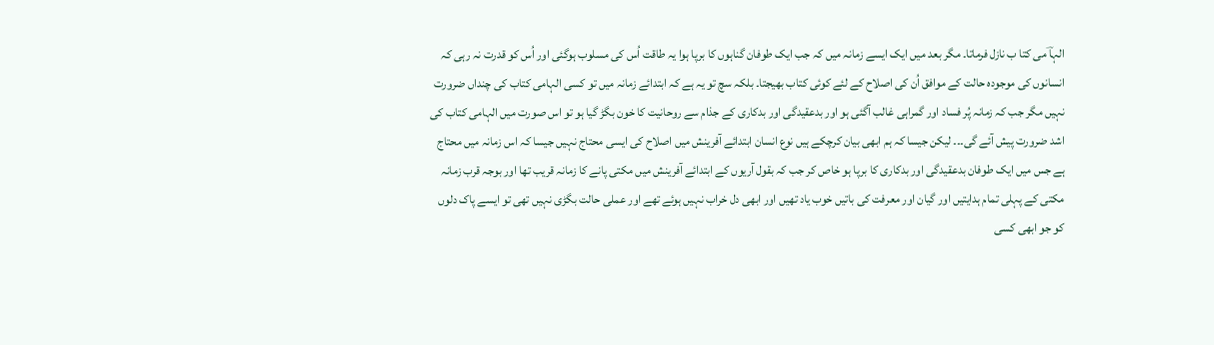الہاؔ می کتا ب نازل فرماتا۔ مگر بعد میں ایک ایسے زمانہ میں کہ جب ایک طوفان گناہوں کا برپا ہوا یہ طاقت اُس کی مسلوب ہوگئی اور اُس کو قدرت نہ رہی کہ انسانوں کی موجودہ حالت کے موافق اُن کی اصلاح کے لئے کوئی کتاب بھیجتا۔ بلکہ سچ تو یہ ہے کہ ابتدائے زمانہ میں تو کسی الہامی کتاب کی چنداں ضرورت نہیں مگر جب کہ زمانہ پُر فساد اور گمراہی غالب آگئی ہو اور بدعقیدگی اور بدکاری کے جذام سے روحانیت کا خون بگڑ گیا ہو تو اس صورت میں الہامی کتاب کی اشد ضرورت پیش آئے گی۔۔۔ لیکن جیسا کہ ہم ابھی بیان کرچکے ہیں نوع انسان ابتدائے آفرینش میں اصلاح کی ایسی محتاج نہیں جیسا کہ اس زمانہ میں محتاج ہے جس میں ایک طوفان بدعقیدگی اور بدکاری کا برپا ہو خاص کر جب کہ بقول آریوں کے ابتدائے آفرینش میں مکتی پانے کا زمانہ قریب تھا اور بوجہ قرب زمانہ مکتی کے پہلی تمام ہدایتیں اور گیان اور معرفت کی باتیں خوب یاد تھیں اور ابھی دل خراب نہیں ہوئے تھے اور عملی حالت بگڑی نہیں تھی تو ایسے پاک دلوں کو جو ابھی کسی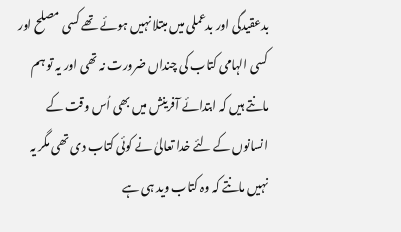بدعقیدگی اور بدعملی میں مبتلا نہیں ہوئے تھے کسی مصلح اور کسی الہامی کتاب کی چنداں ضرورت نہ تھی اور یہ تو ہم مانتے ہیں کہ ابتدائے آفرینش میں بھی اُس وقت کے انسانوں کے لئے خدا تعالیٰ نے کوئی کتاب دی تھی مگر یہ نہیں مانتے کہ وہ کتاب وید ہی ہے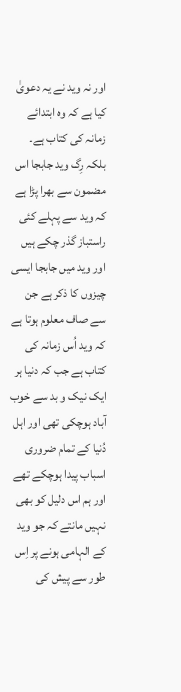اور نہ وید نے یہ دعویٰ کیا ہے کہ وہ ابتدائے زمانہ کی کتاب ہے۔ بلکہ رِگ وید جابجا اس مضمون سے بھرا پڑا ہے کہ وید سے پہلے کئی راستباز گذر چکے ہیں اور وید میں جابجا ایسی چیزوں کا ذکر ہے جن سے صاف معلوم ہوتا ہے کہ وید اُس زمانہ کی کتاب ہے جب کہ دنیا ہر ایک نیک و بد سے خوب آباد ہوچکی تھی اور اہل دُنیا کے تمام ضروری اسباب پیدا ہوچکے تھے اور ہم اس دلیل کو بھی نہیں مانتے کہ جو وید کے الہامی ہونے پر اِس طور سے پیش کی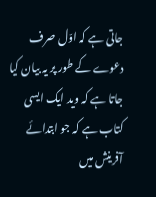جاتی ہے کہ اوّل صرف دعوے کے طور پر یہ بیان کیا جاتا ہے کہ وید ایک ایسی کتاب ہے کہ جو ابتدائے آفرینش میں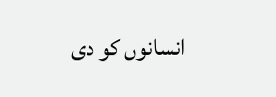انسانوں کو دی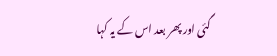گئی اور پھر بعد اس کے یہ کہا